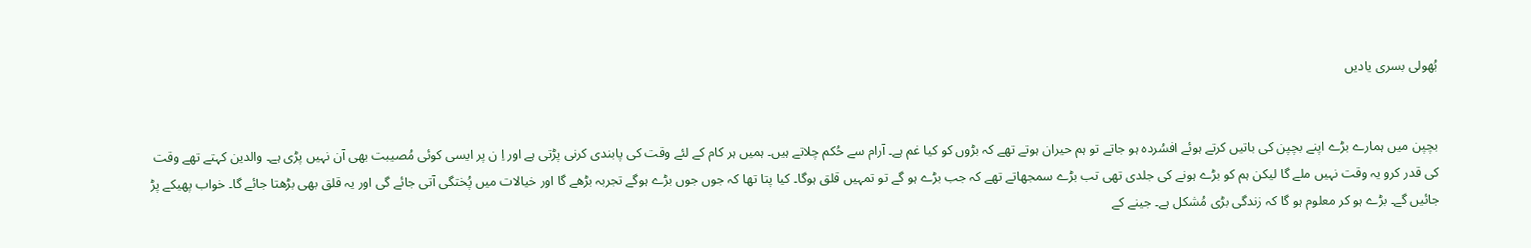بُھولی بسری یادیں


بچپن میں ہمارے بڑے اپنے بچپن کی باتیں کرتے ہوئے افسُردہ ہو جاتے تو ہم حیران ہوتے تھے کہ بڑوں کو کیا غم ہے۔ آرام سے حُکم چلاتے ہیں۔ ہمیں ہر کام کے لئے وقت کی پابندی کرنی پڑتی ہے اور اِ ن پر ایسی کوئی مُصیبت بھی آن نہیں پڑی ہے۔ والدین کہتے تھے وقت کی قدر کرو یہ وقت نہیں ملے گا لیکن ہم کو بڑے ہونے کی جلدی تھی تب بڑے سمجھاتے تھے کہ جب بڑے ہو گے تو تمہیں قلق ہوگا۔ کیا پتا تھا کہ جوں جوں بڑے ہوگے تجربہ بڑھے گا اور خیالات میں پُختگی آتی جائے گی اور یہ قلق بھی بڑھتا جائے گا۔ خواب پھیکے پڑ جائیں گے۔ بڑے ہو کر معلوم ہو گا کہ زندگی بڑی مُشکل ہے۔ جینے کے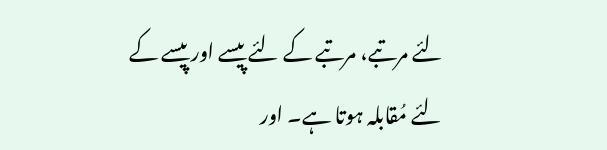لئے مرتبے، مرتبے کے لئے پیسے اور پیسے کے لئے مُقابلہ ہوتا ہے۔ اور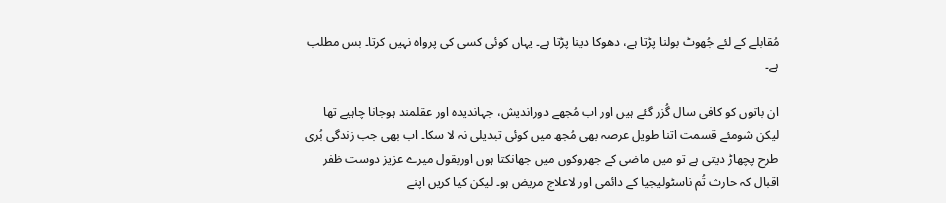مُقابلے کے لئے جُھوٹ بولنا پڑتا ہے، دھوکا دینا پڑتا ہے۔ یہاں کوئی کسی کی پرواہ نہیں کرتا۔ بس مطلب ہے۔

ان باتوں کو کافی سال گُزر گئے ہیں اور اب مُجھے دوراندیش، جہاندیدہ اور عقلمند ہوجانا چاہیے تھا لیکن شومئے قسمت اتنا طویل عرصہ بھی مُجھ میں کوئی تبدیلی نہ لا سکا۔ اب بھی جب زندگی بُری طرح پچھاڑ دیتی ہے تو میں ماضی کے جھروکوں میں جھانکتا ہوں اوربقول میرے عزیز دوست ظفر اقبال کہ حارث تُم ناسٹولیجیا کے دائمی اور لاعلاج مریض ہو۔ لیکن کیا کریں اپنے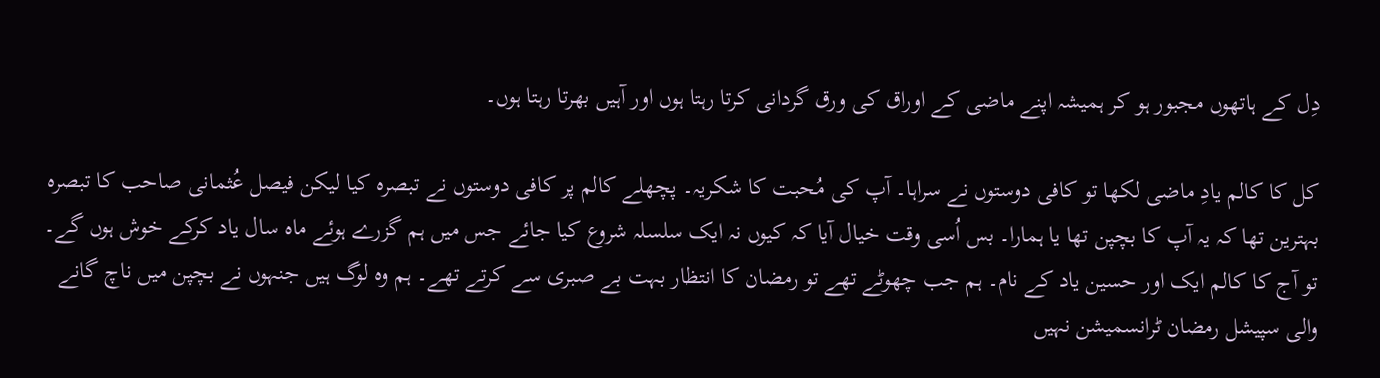دِل کے ہاتھوں مجبور ہو کر ہمیشہ اپنے ماضی کے اوراق کی ورق گردانی کرتا رہتا ہوں اور آہیں بھرتا رہتا ہوں۔

کل کا کالم یادِ ماضی لکھا تو کافی دوستوں نے سراہا۔ آپ کی مُحبت کا شکریہ۔ پچھلے کالم پر کافی دوستوں نے تبصرہ کیا لیکن فیصل عُثمانی صاحب کا تبصرہ بہترین تھا کہ یہ آپ کا بچپن تھا یا ہمارا۔ بس اُسی وقت خیال آیا کہ کیوں نہ ایک سلسلہ شروع کیا جائے جس میں ہم گزرے ہوئے ماہ سال یاد کرکے خوش ہوں گے۔ تو آج کا کالم ایک اور حسین یاد کے نام۔ ہم جب چھوٹے تھے تو رمضان کا انتظار بہت بے صبری سے کرتے تھے۔ ہم وہ لوگ ہیں جنہوں نے بچپن میں ناچ گانے والی سپیشل رمضان ٹرانسمیشن نہیں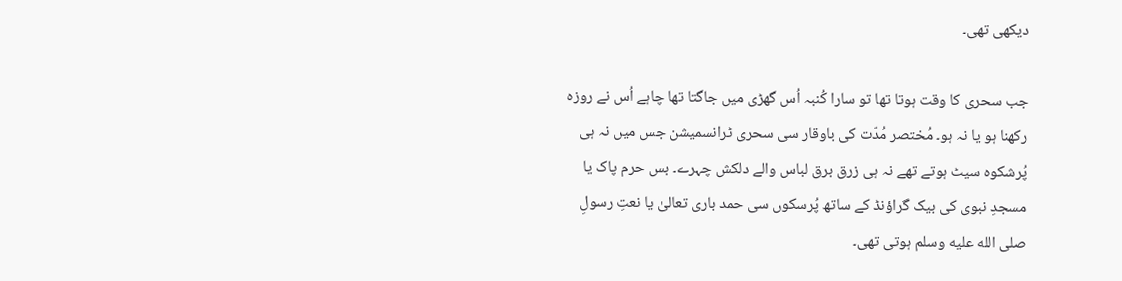دیکھی تھی۔

جب سحری کا وقت ہوتا تھا تو سارا کُنبہ اُس گھڑی میں جاگتا تھا چاہے اُس نے روزہ رکھنا ہو یا نہ ہو۔ مُختصر مُدّت کی باوقار سی سحری ٹرانسمیشن جس میں نہ ہی پُرشکوہ سیٹ ہوتے تھے نہ ہی زرق برق لباس والے دلکش چہرے۔ بس حرم پاک یا مسجدِ نبوی کی بیک گراؤنڈ کے ساتھ پُرسکوں سی حمد باری تعالیٰ یا نعتِ رسولِ صلى الله عليه وسلم ہوتی تھی۔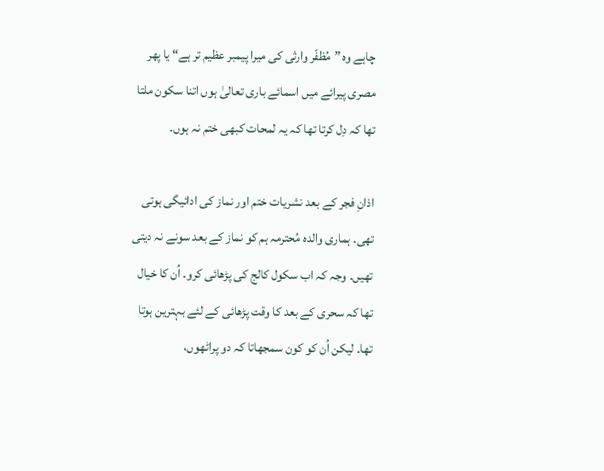چاہے وہ ”مُظفّر وارثی کی میرا پیمبر عظیم تر ہے“ یا پھر مصری پیرائے میں اسمائے باری تعالیٰ ہوں اتنا سکون ملتا تھا کہ دِل کرتا تھا کہ یہ لمحات کبھی ختم نہ ہوں۔

اذانِ فجر کے بعد نشریات ختم اور نماز کی ادائیگی ہوتی تھی۔ ہماری والدہ مُحترمہ ہم کو نماز کے بعد سونے نہ دیتی تھیں۔ وجہ کہ اب سکول کالج کی پڑھائی کرو۔ اُن کا خیال تھا کہ سحری کے بعد کا وقت پڑھائی کے لئے بہترین ہوتا تھا۔ لیکن اُن کو کون سمجھاتا کہ دو پراٹھوں،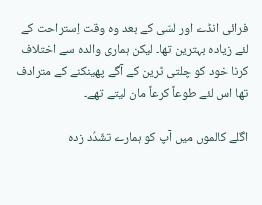فرائی انڈے اور لسّی کے بعد وہ وقت اِستراحت کے لئے زیادہ بہترین تھا۔ لیکن ہماری والدہ سے اختلاف کرنا خود کو چلتی ٹرین کے آگے پھینکنے کے مترادف تھا اس لئے طوعاً کرعاً مان لیتے تھے۔

اگلے کالموں میں آپ کو ہمارے تشّدُد زدہ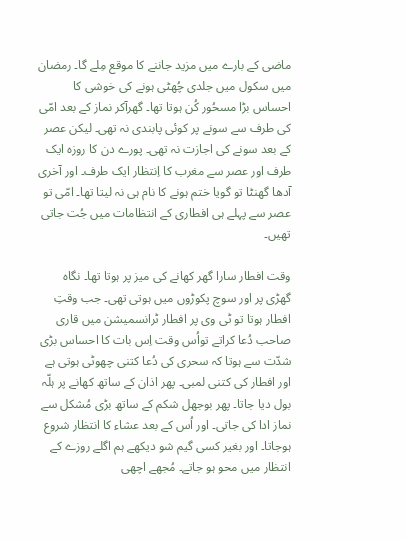ماضی کے بارے میں مزید جاننے کا موقع مِلے گا۔ رمضان میں سکول میں جلدی چُھٹی ہونے کی خوشی کا احساس بڑا مسحُور کُن ہوتا تھا۔ گھرآکر نماز کے بعد امّی کی طرف سے سونے پر کوئی پابندی نہ تھی۔ لیکن عصر کے بعد سونے کی اجازت نہ تھی۔ پورے دن کا روزہ ایک طرف اور عصر سے مغرب کا اِنتظار ایک طرف۔ اور آخری آدھا گھنٹا تو گویا ختم ہونے کا نام ہی نہ لیتا تھا۔ امّی تو عصر سے پہلے ہی افطاری کے انتظامات میں جُت جاتی تھیں۔

وقت افطار سارا گھر کھانے کی میز پر ہوتا تھا۔ نگاہ گھڑی پر اور سوچ پکوڑوں میں ہوتی تھی۔ جب وقتِ افطار ہوتا تو ٹی وی پر افطار ٹرانسمیشن میں قاری صاحب دُعا کراتے تواُس وقت اِس بات کا احساس بڑی شدّت سے ہوتا کہ سحری کی دُعا کتنی چھوٹی ہوتی ہے اور افطار کی کتنی لمبی۔ پھر اذان کے ساتھ کھانے پر ہلّہ بول دیا جاتا۔ پھر بوجھل شکم کے ساتھ بڑی مُشکل سے نماز ادا کی جاتی۔ اور اُس کے بعد عشاء کا انتظار شروع ہوجاتا۔ اور بغیر کسی گیم شو دیکھے ہم اگلے روزے کے انتظار میں محو ہو جاتے۔ مُجھے اچھی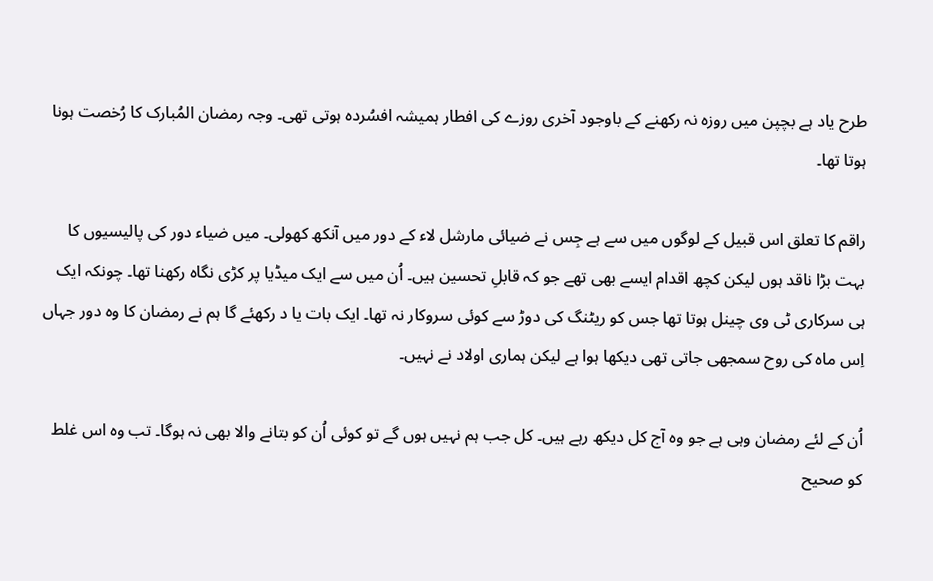طرح یاد ہے بچپن میں روزہ نہ رکھنے کے باوجود آخری روزے کی افطار ہمیشہ افسُردہ ہوتی تھی۔ وجہ رمضان المُبارک کا رُخصت ہونا ہوتا تھا۔

راقم کا تعلق اس قبیل کے لوگوں میں سے ہے جِس نے ضیائی مارشل لاء کے دور میں آنکھ کھولی۔ میں ضیاء دور کی پالیسیوں کا بہت بڑا ناقد ہوں لیکن کچھ اقدام ایسے بھی تھے جو کہ قابلِ تحسین ہیں۔ اُن میں سے ایک میڈیا پر کڑی نگاہ رکھنا تھا۔ چونکہ ایک ہی سرکاری ٹی وی چینل ہوتا تھا جس کو ریٹنگ کی دوڑ سے کوئی سروکار نہ تھا۔ ایک بات یا د رکھئے گا ہم نے رمضان کا وہ دور جہاں اِس ماہ کی روح سمجھی جاتی تھی دیکھا ہوا ہے لیکن ہماری اولاد نے نہیں۔

اُن کے لئے رمضان وہی ہے جو وہ آج کل دیکھ رہے ہیں۔ کل جب ہم نہیں ہوں گے تو کوئی اُن کو بتانے والا بھی نہ ہوگا۔ تب وہ اس غلط کو صحیح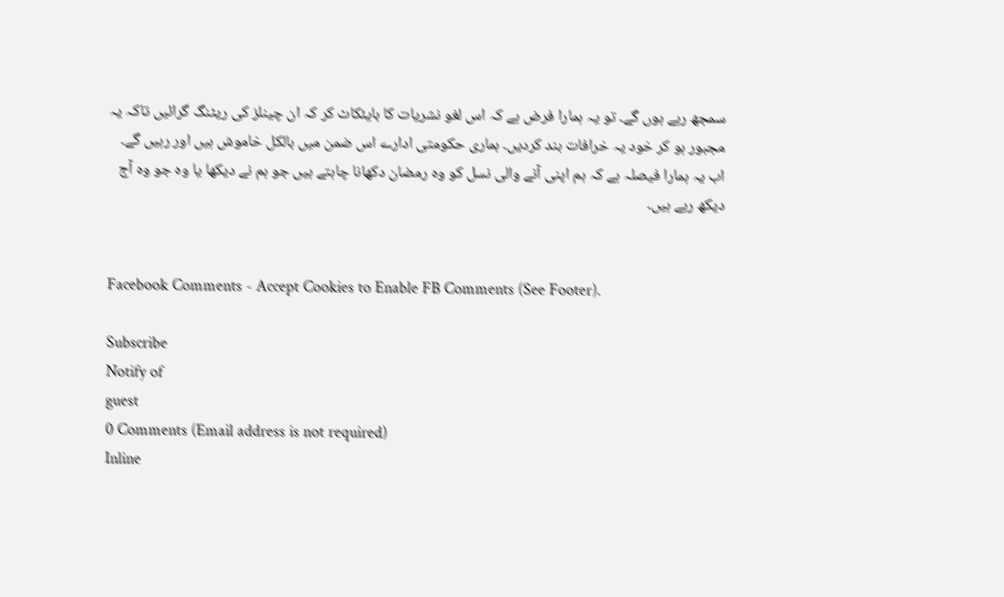سمجھ رہے ہوں گے۔ تو یہ ہمارا فرض ہے کہ اس لغو نشریات کا بایئکاٹ کر کہ ان چینلز کی ریٹنگ گرائیں تاکہ یہ مجبور ہو کر خود یہ خرافات بند کردیں۔ ہماری حکومتی ادارے اس ضمن میں بالکل خاموش ہیں اور رہیں گے۔ اب یہ ہمارا فیصلہ ہے کہ ہم اپنی آنے والی نسل کو وہ رمضان دکھانا چاہتے ہیں جو ہم نے دیکھا یا وہ جو وہ آج دیکھ رہے ہیں۔


Facebook Comments - Accept Cookies to Enable FB Comments (See Footer).

Subscribe
Notify of
guest
0 Comments (Email address is not required)
Inline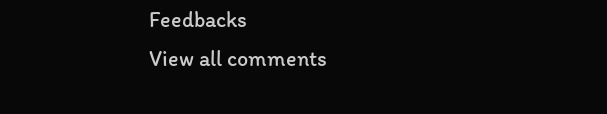Feedbacks
View all comments